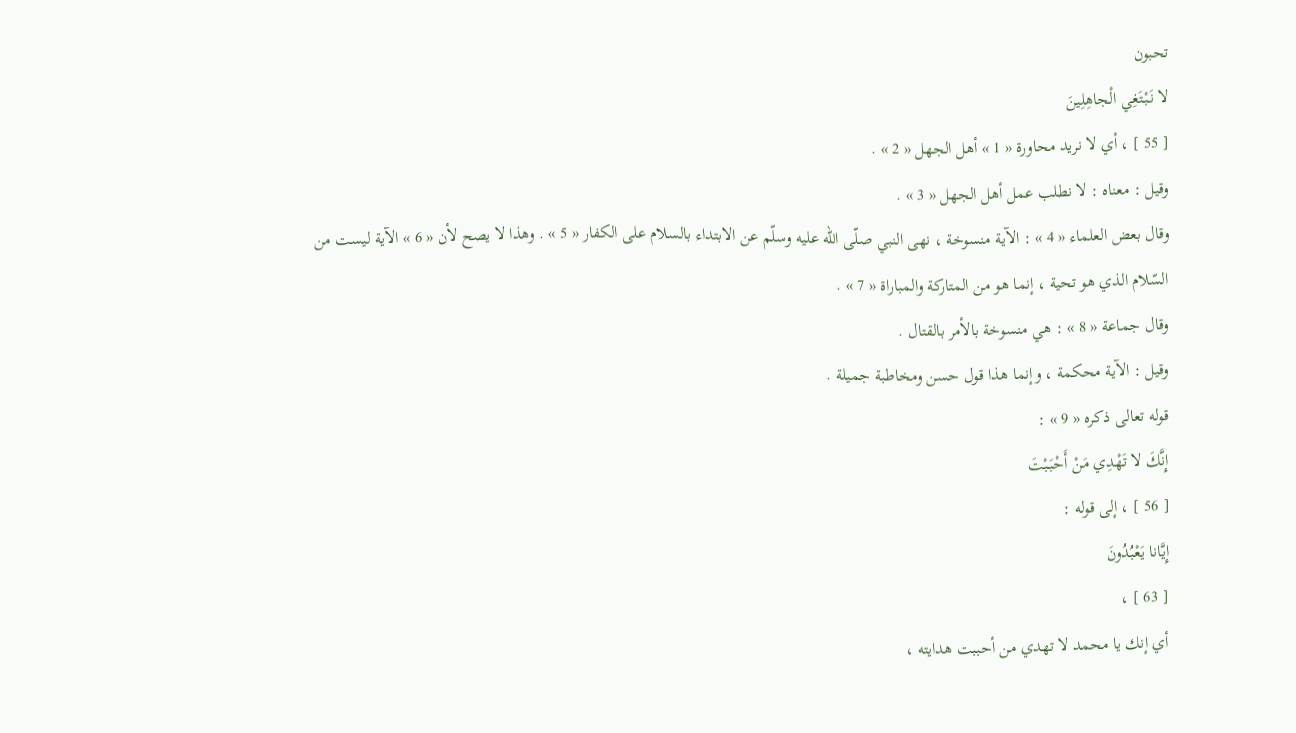تحبون
لا نَبْتَغِي الْجاهِلِينَ
[ 55 ] ، أي لا نريد محاورة « 1 » أهل الجهل « 2 » .
وقيل : معناه : لا نطلب عمل أهل الجهل « 3 » .
وقال بعض العلماء « 4 » : الآية منسوخة ، نهى النبي صلّى اللّه عليه وسلّم عن الابتداء بالسلام على الكفار « 5 » . وهذا لا يصح لأن « 6 » الآية ليست من السّلام الذي هو تحية ، إنما هو من المتاركة والمباراة « 7 » .
وقال جماعة « 8 » : هي منسوخة بالأمر بالقتال .
وقيل : الآية محكمة ، وإنما هذا قول حسن ومخاطبة جميلة .
قوله تعالى ذكره « 9 » :
إِنَّكَ لا تَهْدِي مَنْ أَحْبَبْتَ
[ 56 ] ، إلى قوله :
إِيَّانا يَعْبُدُونَ
[ 63 ] ،
أي إنك يا محمد لا تهدي من أحببت هدايته ،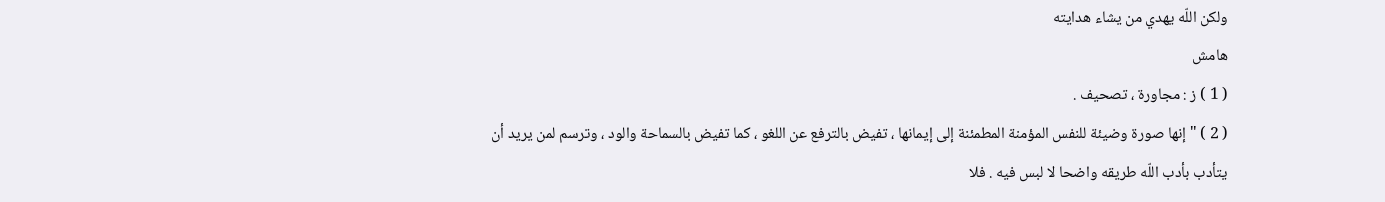ولكن اللّه يهدي من يشاء هدايته
هامش
( 1 ) ز : مجاورة ، تصحيف .
( 2 ) " إنها صورة وضيئة للنفس المؤمنة المطمئنة إلى إيمانها ، تفيض بالترفع عن اللغو ، كما تفيض بالسماحة والود ، وترسم لمن يريد أن يتأدب بأدب اللّه طريقه واضحا لا لبس فيه . فلا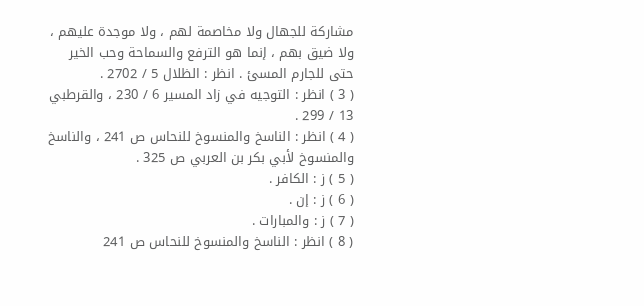مشاركة للجهال ولا مخاصمة لهم ، ولا موجدة عليهم ، ولا ضيق بهم ، إنما هو الترفع والسماحة وحب الخير حتى للجارم المسئ . انظر : الظلال 5 / 2702 .
( 3 ) انظر : التوجيه في زاد المسير 6 / 230 ، والقرطبي 13 / 299 .
( 4 ) انظر : الناسخ والمنسوخ للنحاس ص 241 ، والناسخ والمنسوخ لأبي بكر بن العربي ص 325 .
( 5 ) ز : الكافر .
( 6 ) ز : إن .
( 7 ) ز : والمبارات .
( 8 ) انظر : الناسخ والمنسوخ للنحاس ص 241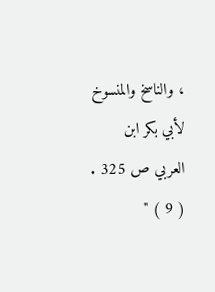، والناسخ والمنسوخ لأبي بكر ابن العربي ص 325 .
( 9 ) "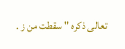تعالى ذكره " سقطت من ز .